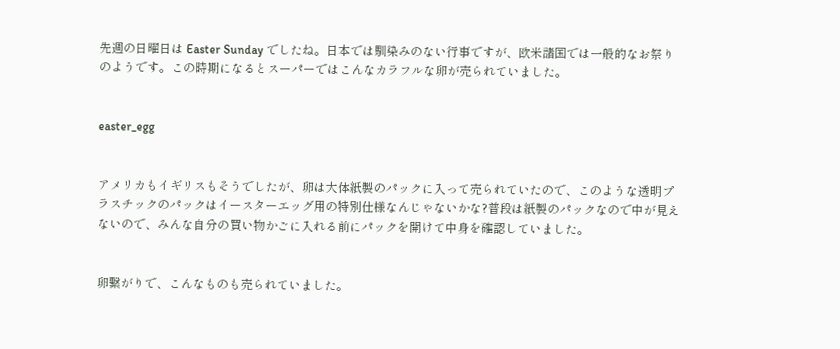先週の日曜日は Easter Sunday でしたね。日本では馴染みのない行事ですが、欧米諸国では一般的なお祭りのようです。この時期になるとスーパーではこんなカラフルな卵が売られていました。


easter_egg


アメリカもイギリスもそうでしたが、卵は大体紙製のパックに入って売られていたので、このような透明プラスチックのパックはイースターエッグ用の特別仕様なんじゃないかな?普段は紙製のパックなので中が見えないので、みんな自分の買い物かごに入れる前にパックを開けて中身を確認していました。


卵繋がりで、こんなものも売られていました。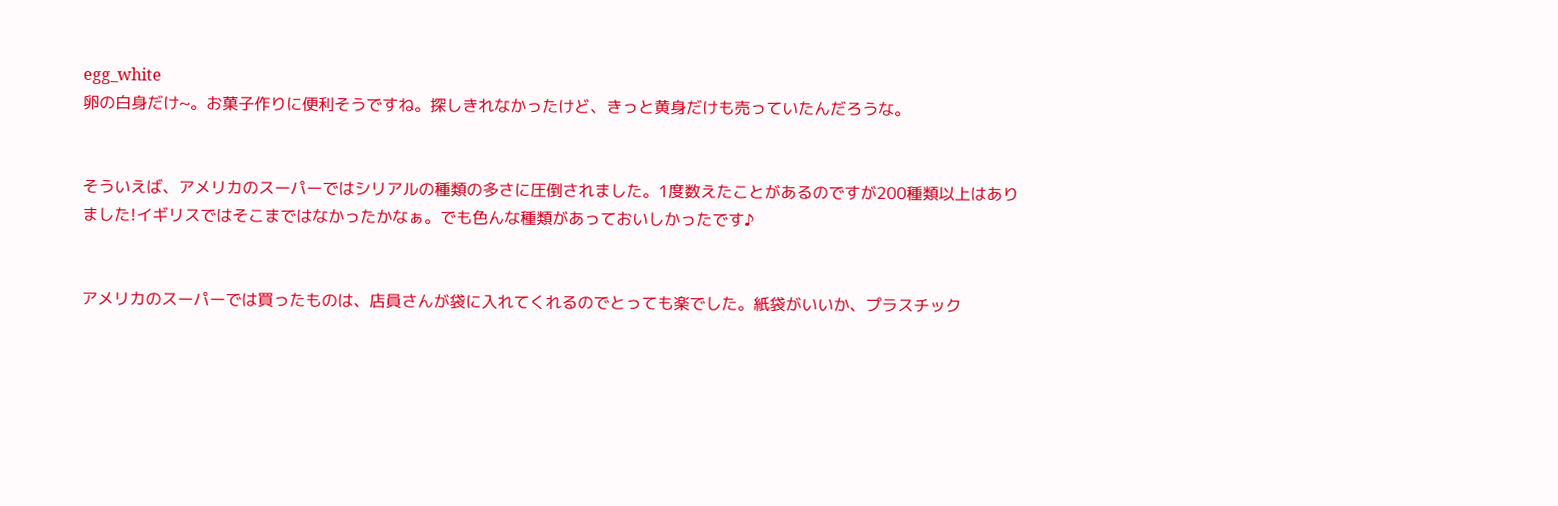egg_white
卵の白身だけ~。お菓子作りに便利そうですね。探しきれなかったけど、きっと黄身だけも売っていたんだろうな。


そういえば、アメリカのスーパーではシリアルの種類の多さに圧倒されました。1度数えたことがあるのですが200種類以上はありました!イギリスではそこまではなかったかなぁ。でも色んな種類があっておいしかったです♪


アメリカのスーパーでは買ったものは、店員さんが袋に入れてくれるのでとっても楽でした。紙袋がいいか、プラスチック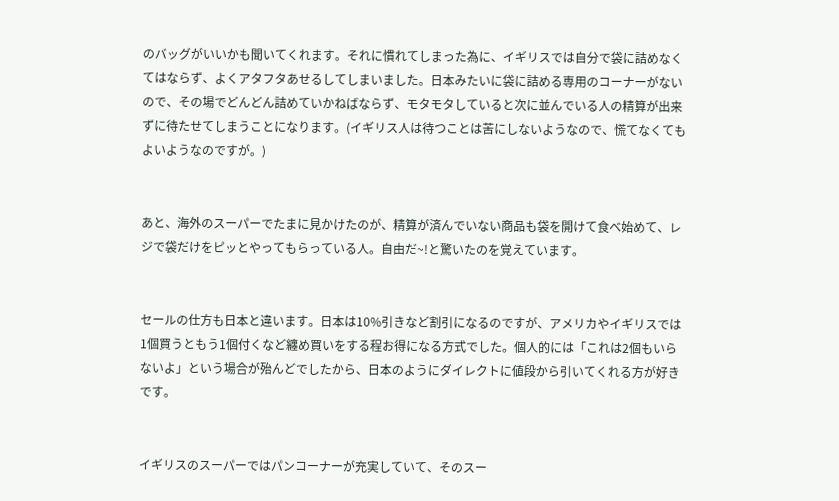のバッグがいいかも聞いてくれます。それに慣れてしまった為に、イギリスでは自分で袋に詰めなくてはならず、よくアタフタあせるしてしまいました。日本みたいに袋に詰める専用のコーナーがないので、その場でどんどん詰めていかねばならず、モタモタしていると次に並んでいる人の精算が出来ずに待たせてしまうことになります。(イギリス人は待つことは苦にしないようなので、慌てなくてもよいようなのですが。)


あと、海外のスーパーでたまに見かけたのが、精算が済んでいない商品も袋を開けて食べ始めて、レジで袋だけをピッとやってもらっている人。自由だ~!と驚いたのを覚えています。


セールの仕方も日本と違います。日本は10%引きなど割引になるのですが、アメリカやイギリスでは1個買うともう1個付くなど纏め買いをする程お得になる方式でした。個人的には「これは2個もいらないよ」という場合が殆んどでしたから、日本のようにダイレクトに値段から引いてくれる方が好きです。


イギリスのスーパーではパンコーナーが充実していて、そのスー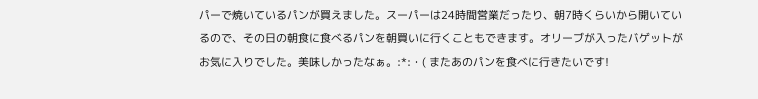パーで焼いているパンが買えました。スーパーは24時間営業だったり、朝7時くらいから開いているので、その日の朝食に食べるパンを朝買いに行くこともできます。オリーブが入ったバゲットがお気に入りでした。美味しかったなぁ。:*:・( またあのパンを食べに行きたいです!